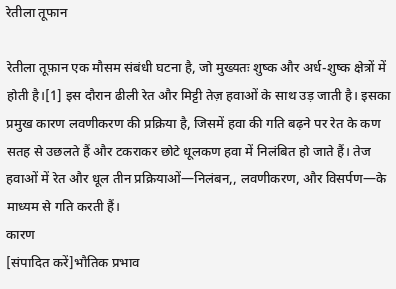रेतीला तूफान

रेतीला तूफ़ान एक मौसम संबंधी घटना है, जो मुख्यतः शुष्क और अर्ध-शुष्क क्षेत्रों में होती है।[1] इस दौरान ढीली रेत और मिट्टी तेज़ हवाओं के साथ उड़ जाती है। इसका प्रमुख कारण लवणीकरण की प्रक्रिया है, जिसमें हवा की गति बढ़ने पर रेत के कण सतह से उछलते हैं और टकराकर छोटे धूलकण हवा में निलंबित हो जाते हैं। तेज हवाओं में रेत और धूल तीन प्रक्रियाओं—निलंबन,, लवणीकरण, और विसर्पण—के माध्यम से गति करती हैं।
कारण
[संपादित करें]भौतिक प्रभाव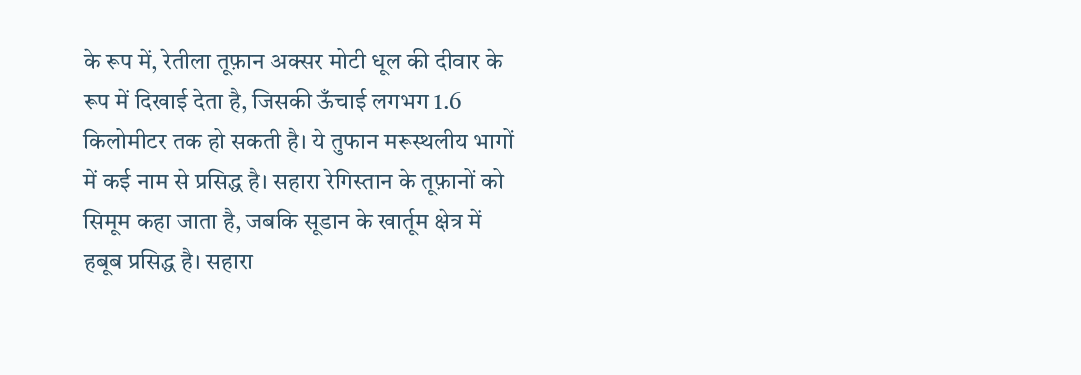के रूप में, रेतीला तूफ़ान अक्सर मोटी धूल की दीवार के रूप में दिखाई देता है, जिसकी ऊँचाई लगभग 1.6 किलोमीटर तक हो सकती है। ये तुफान मरूस्थलीय भागों में कई नाम से प्रसिद्ध है। सहारा रेगिस्तान के तूफ़ानों को सिमूम कहा जाता है, जबकि सूडान के खार्तूम क्षेत्र में हबूब प्रसिद्ध है। सहारा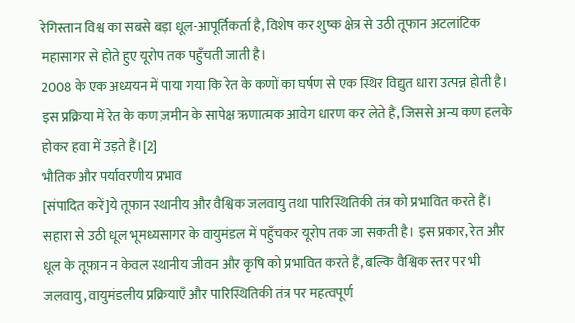रेगिस्तान विश्व का सबसे बड़ा धूल-आपूर्तिकर्ता है, विशेष कर शुष्क क्षेत्र से उठी तूफान अटलांटिक महासागर से होते हुए यूरोप तक पहुँचती जाती है।
2008 के एक अध्ययन में पाया गया कि रेत के कणों का घर्षण से एक स्थिर विद्युत धारा उत्पन्न होती है। इस प्रक्रिया में रेत के कण ज़मीन के सापेक्ष ऋणात्मक आवेग धारण कर लेते हैं, जिससे अन्य कण हलके होकर हवा में उड़ते हैं।[2]
भौतिक और पर्यावरणीय प्रभाव
[संपादित करें]ये तूफ़ान स्थानीय और वैश्विक जलवायु तथा पारिस्थितिकी तंत्र को प्रभावित करते हैं। सहारा से उठी धूल भूमध्यसागर के वायुमंडल में पहुँचकर यूरोप तक जा सकती है। इस प्रकार, रेत और धूल के तूफ़ान न केवल स्थानीय जीवन और कृषि को प्रभावित करते हैं, बल्कि वैश्विक स्तर पर भी जलवायु, वायुमंडलीय प्रक्रियाएँ और पारिस्थितिकी तंत्र पर महत्वपूर्ण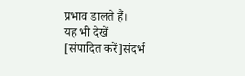प्रभाव डालते हैं।
यह भी देखें
[संपादित करें]संदर्भ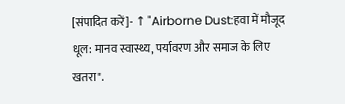[संपादित करें]- ↑ "Airborne Dust:हवा में मौजूद धूल: मानव स्वास्थ्य, पर्यावरण और समाज के लिए खतरा".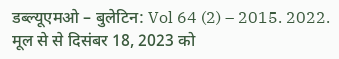डब्ल्यूएमओ – बुलेटिन: Vol 64 (2) – 2015. 2022. मूल से से दिसंबर 18, 2023 को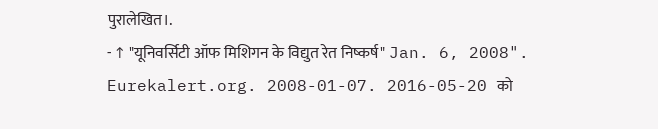पुरालेखित।.
- ↑ "यूनिवर्सिटी ऑफ मिशिगन के विद्युत रेत निष्कर्ष" Jan. 6, 2008". Eurekalert.org. 2008-01-07. 2016-05-20 को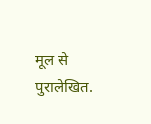मूल से पुरालेखित.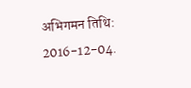अभिगमन तिथि: 2016-12-04.